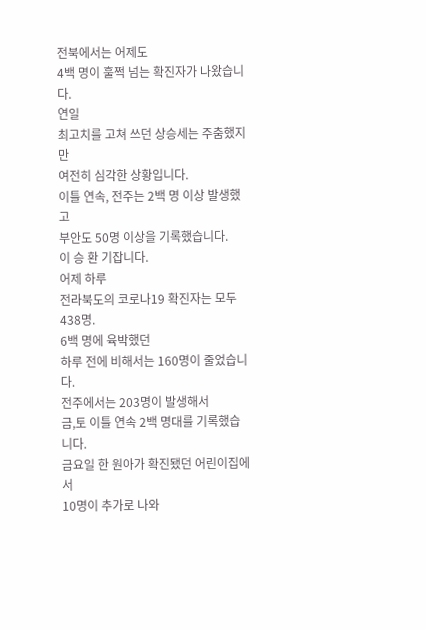전북에서는 어제도
4백 명이 훌쩍 넘는 확진자가 나왔습니다.
연일
최고치를 고쳐 쓰던 상승세는 주춤했지만
여전히 심각한 상황입니다.
이틀 연속, 전주는 2백 명 이상 발생했고
부안도 50명 이상을 기록했습니다.
이 승 환 기잡니다.
어제 하루
전라북도의 코로나19 확진자는 모두 438명.
6백 명에 육박했던
하루 전에 비해서는 160명이 줄었습니다.
전주에서는 203명이 발생해서
금,토 이틀 연속 2백 명대를 기록했습니다.
금요일 한 원아가 확진됐던 어린이집에서
10명이 추가로 나와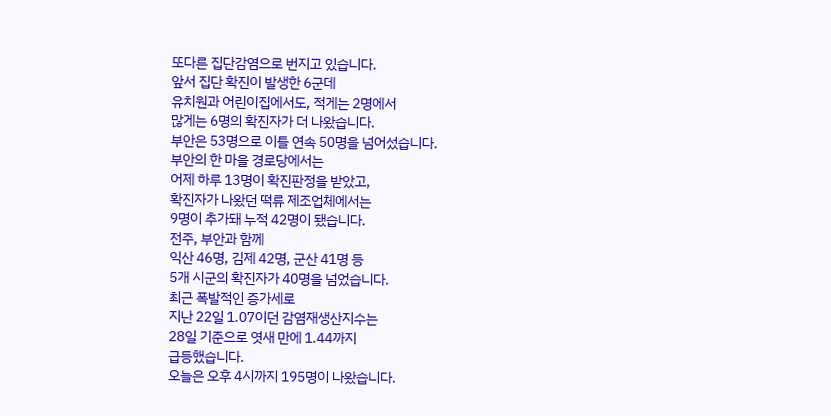또다른 집단감염으로 번지고 있습니다.
앞서 집단 확진이 발생한 6군데
유치원과 어린이집에서도, 적게는 2명에서
많게는 6명의 확진자가 더 나왔습니다.
부안은 53명으로 이틀 연속 50명을 넘어섰습니다.
부안의 한 마을 경로당에서는
어제 하루 13명이 확진판정을 받았고,
확진자가 나왔던 떡류 제조업체에서는
9명이 추가돼 누적 42명이 됐습니다.
전주, 부안과 함께
익산 46명, 김제 42명, 군산 41명 등
5개 시군의 확진자가 40명을 넘었습니다.
최근 폭발적인 증가세로
지난 22일 1.07이던 감염재생산지수는
28일 기준으로 엿새 만에 1.44까지
급등했습니다.
오늘은 오후 4시까지 195명이 나왔습니다.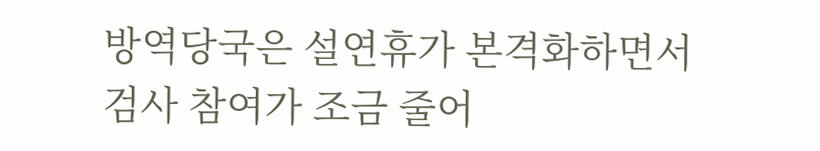방역당국은 설연휴가 본격화하면서
검사 참여가 조금 줄어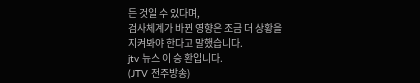든 것일 수 있다며,
검사체계가 바뀐 영향은 조금 더 상황을
지켜봐야 한다고 말했습니다.
jtv 뉴스 이 승 환입니다.
(JTV 전주방송)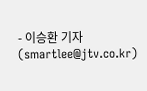- 이승환 기자 (smartlee@jtv.co.kr)